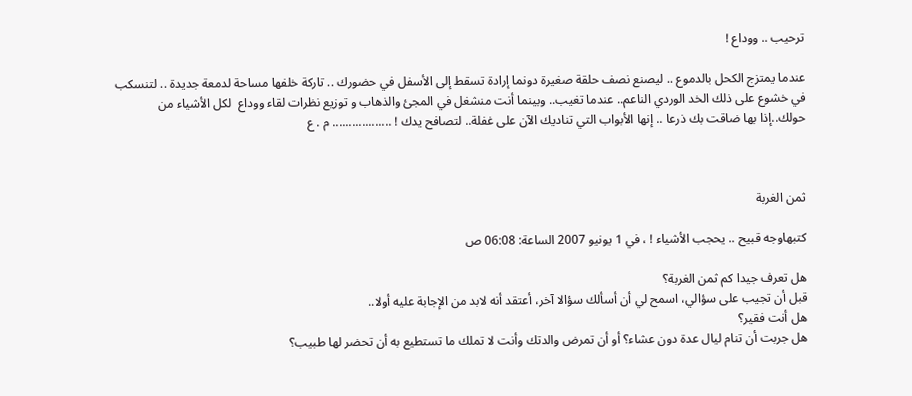ترحيب .. ووداع !

عندما يمتزج الكحل بالدموع .. ليصنع نصف حلقة صغيرة دونما إرادة تسقط إلى الأسفل في حضورك .. تاركة خلفها مساحة لدمعة جديدة .. لتنسكب في خشوع على ذلك الخد الوردي الناعم.. عندما تغيب.. وبينما أنت منشغل في المجئ والذهاب و توزيع نظرات لقاء ووداع  لكل الأشياء من حولك..إذا بها ضاقت بك ذرعا .. إنها الأبواب التي تناديك الآن على غفلة.. لتصافح يدك ! .................. م . ع



ثمن الغربة

كتبهاوجه قبيح .. يحجب الأشياء ! ، في 1 يونيو 2007 الساعة: 06:08 ص

هل تعرف جيدا كم ثمن الغربة؟
قبل أن تجيب على سؤالي، اسمح لي أن أسألك سؤالا آخر، أعتقد أنه لابد من الإجابة عليه أولا..
هل أنت فقير؟
هل جربت أن تنام ليال عدة دون عشاء؟ أو أن تمرض والدتك وأنت لا تملك ما تستطيع به أن تحضر لها طبيب؟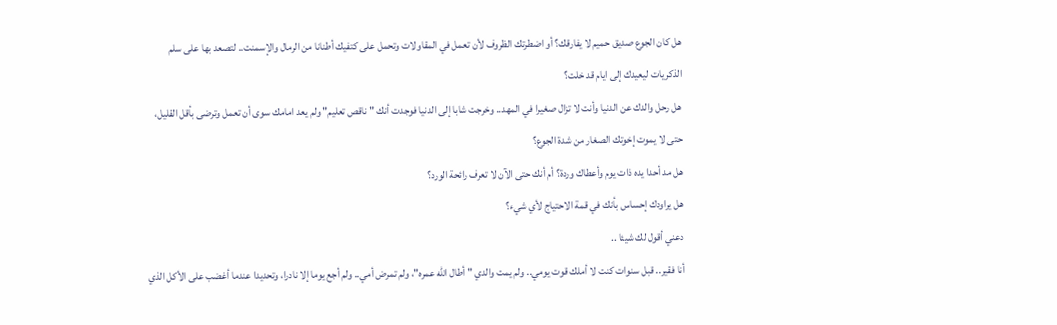هل كان الجوع صديق حميم لا يفارقك؟ أو اضطرتك الظروف لأن تعمل في المقاولات وتحمل على كتفيك أطنانا من الرمال والإسمنت.. لتصعد بها على سلم الذكريات ليعيدك إلى ايام قد خلت؟
هل رحل والدك عن الدنيا وأنت لا تزال صغيرا في المهد.. وخرجت شابا إلى الدنيا فوجدت أنك " ناقص تعليم" ولم يعد امامك سوى أن تعمل وترضى بأقل القليل، حتى لا يموت إخوتك الصغار من شدة الجوع؟
هل مد أحدا يده ذات يوم وأعطاك وردة؟ أم أنك حتى الآن لا تعرف رائحة الورد؟
هل يراودك إحساس بأنك في قمة الاحتياج لأي شيء؟
دعني أقول لك شيئا ..
أنا فقير.. قبل سنوات كنت لا أملك قوت يومي.. ولم يمت والدي " أطال الله عمره"، ولم تمرض أمي.. ولم أجع يوما إلا نادرا، وتحديدا عندما أغضب على الأكل الذي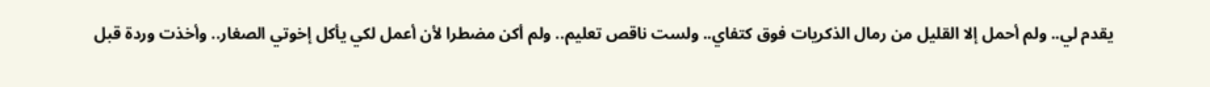يقدم لي.. ولم أحمل إلا القليل من رمال الذكريات فوق كتفاي.. ولست ناقص تعليم.. ولم أكن مضطرا لأن أعمل لكي يأكل إخوتي الصغار.. وأخذت وردة قبل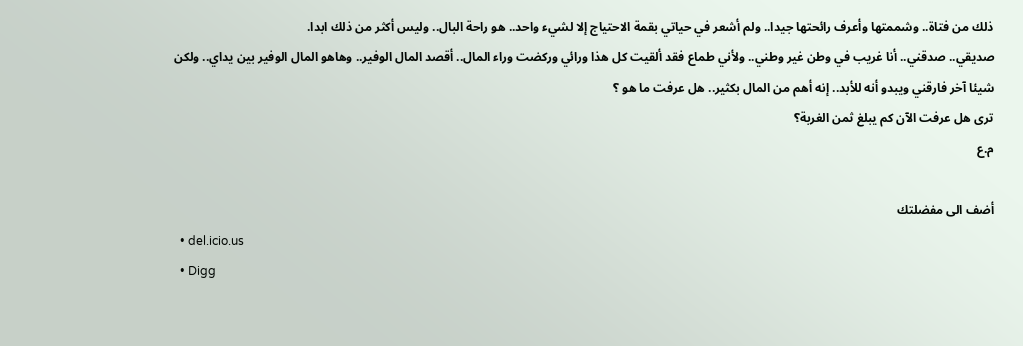ذلك من فتاة.. وشممتها وأعرف رائحتها جيدا.. ولم أشعر في حياتي بقمة الاحتياج إلا لشيء واحد.. هو راحة البال.. وليس أكثر من ذلك ابدا.
صديقي.. صدقني.. أنا غريب في وطن غير وطني.. ولأني طماع فقد ألقيت كل هذا ورائي وركضت وراء المال.. أقصد المال الوفير.. وهاهو المال الوفير بين يداي.. ولكن شيئا آخر فارقني ويبدو أنه للأبد.. إنه أهم من المال بكثير.. هل عرفت ما هو ؟
ترى هل عرفت الآن كم يبلغ ثمن الغربة؟
م.ع

أضف الى مفضلتك
  • del.icio.us
  • Digg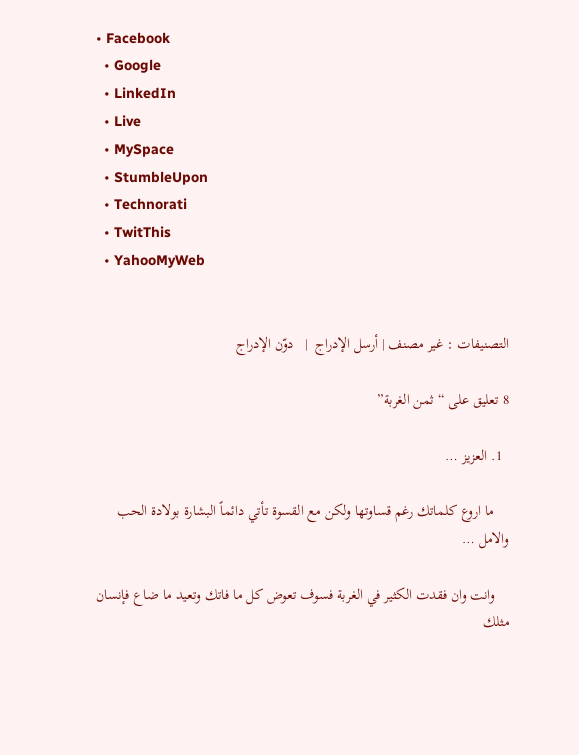• Facebook
  • Google
  • LinkedIn
  • Live
  • MySpace
  • StumbleUpon
  • Technorati
  • TwitThis
  • YahooMyWeb


التصنيفات : غير مصنف | أرسل الإدراج  |   دوّن الإدراج

8 تعليق على “ثمن الغربة”

  1. العزيز …

    ما اروع كلماتك رغم قساوتها ولكن مع القسوة تأتي دائماً البشارة بولادة الحب والامل …

    وانت وان فقدت الكثير في الغربة فسوف تعوض كل ما فاتك وتعيد ما ضاع فإنسان مثلك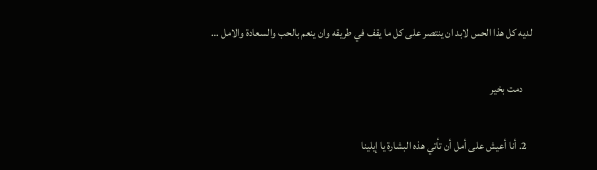لديه كل هذا الحس لابد ان ينتصر على كل ما يقف في طريقه وان ينعم بالحب والسعادة والامل …

    دمت بخير

  2. أنا أعيش على أمل أن تأتي هذه البشارة يا إيلينا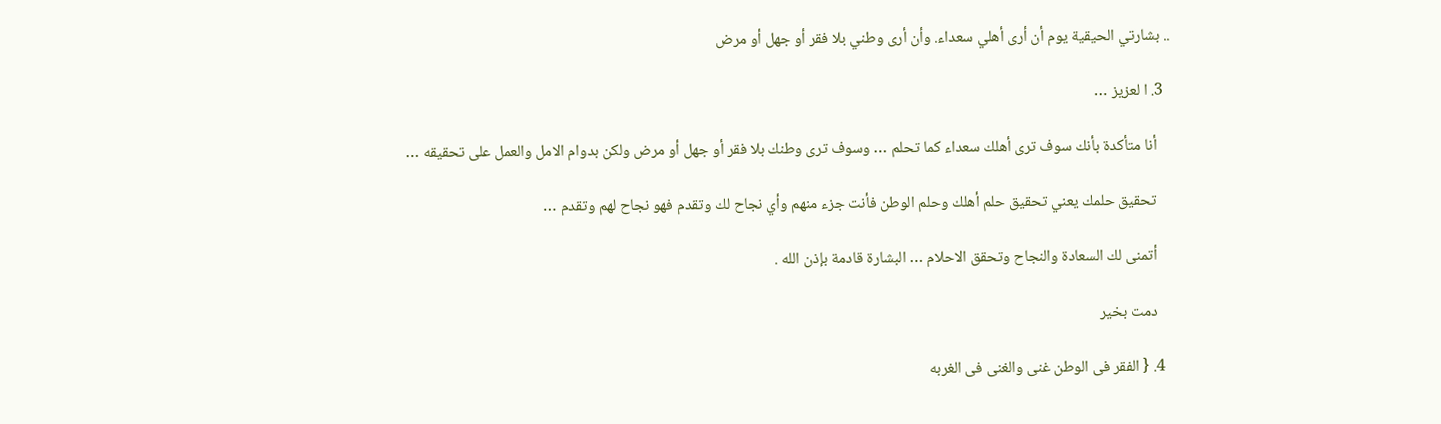.. بشارتي الحيقية يوم أن أرى أهلي سعداء. وأن أرى وطني بلا فقر أو جهل أو مرض

  3. ا لعزيز …

    أنا متأكدة بأنك سوف ترى أهلك سعداء كما تحلم … وسوف ترى وطنك بلا فقر أو جهل أو مرض ولكن بدوام الامل والعمل على تحقيقه …

    تحقيق حلمك يعني تحقيق حلم أهلك وحلم الوطن فأنت جزء منهم وأي نجاح لك وتقدم فهو نجاح لهم وتقدم …

    أتمنى لك السعادة والنجاح وتحقق الاحلام … البشارة قادمة بإذن الله .

    دمت بخير

  4. { الفقر فى الوطن غنى والغنى فى الغربه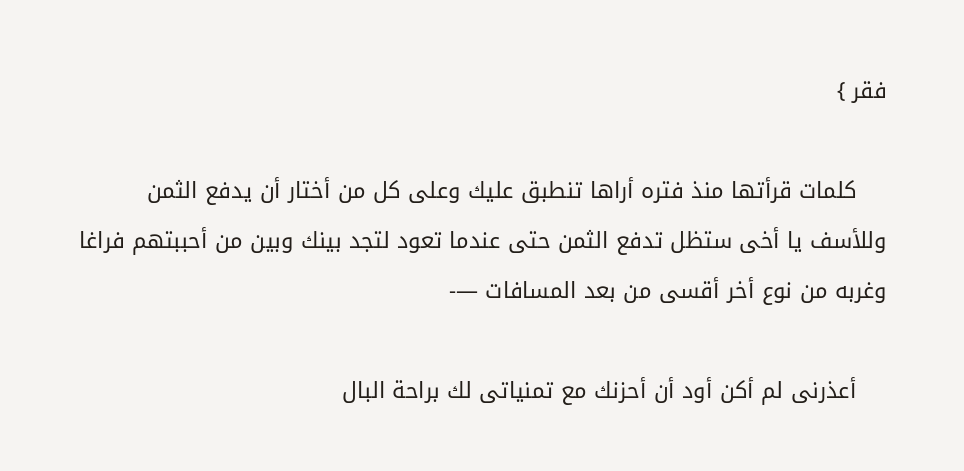فقر }

    كلمات قرأتها منذ فتره أراها تنطبق عليك وعلى كل من أختار أن يدفع الثمن وللأسف يا أخى ستظل تدفع الثمن حتى عندما تعود لتجد بينك وبين من أحببتهم فراغا وغربه من نوع أخر أقسى من بعد المسافات —-

    أعذرنى لم أكن أود أن أحزنك مع تمنياتى لك براحة البال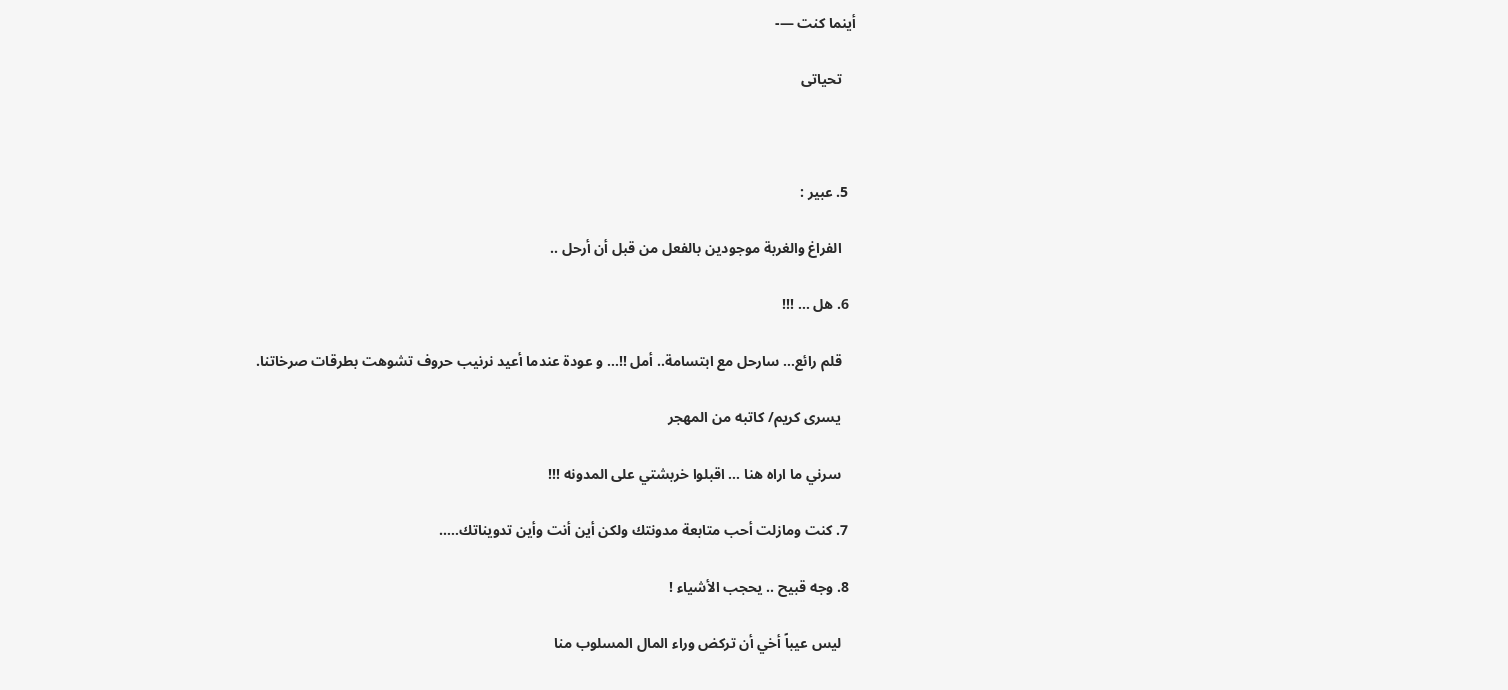أينما كنت —-

    تحياتى



  5. عبير :

    الفراغ والغربة موجودين بالفعل من قبل أن أرحل ..

  6. هل … !!!

    قلم رائع… سارحل مع ابتسامة.. أمل !!… و عودة عندما أعيد نرنيب حروف تشوهت بطرقات صرخاتنا.

    يسرى كريم/ كاتبه من المهجر

    سرني ما اراه هنا … اقبلوا خربشتي على المدونه !!!

  7. كنت ومازلت أحب متابعة مدونتك ولكن أين أنت وأين تدويناتك…..

  8. وجه قبيح .. يحجب الأشياء !

    ليس عيباً أخي أن تركض وراء المال المسلوب منا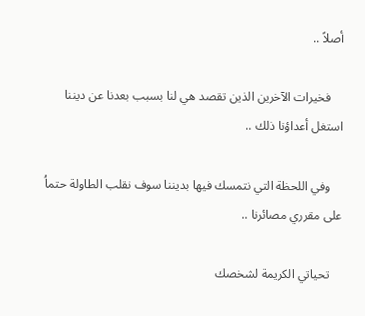أصلاً ..

    فخيرات الآخرين الذين تقصد هي لنا بسبب بعدنا عن ديننا استغل أعداؤنا ذلك ..

    وفي اللحظة التي نتمسك فيها بديننا سوف نقلب الطاولة حتماُ على مقرري مصائرنا ..

    تحياتي الكريمة لشخصك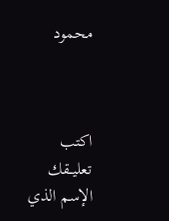محمود



اكتب تعليــقك
الإسم الذي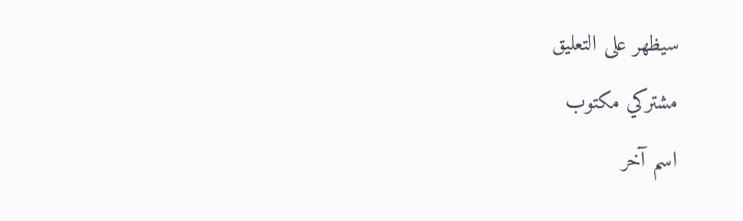سيظهر على التعليق
مشتركي مكتوب
اسم آخر